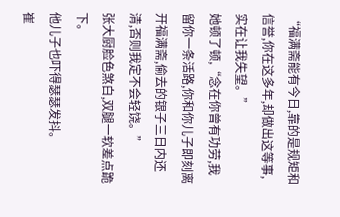“福满斋能有今日,靠的是规矩和信誉,你在这多年,却做出这等事,实在让我失望。”
她顿了顿,“念在你曾有功劳,我留你一条活路,你和你儿子即刻离开福满斋,偷去的银子三日内还清,否则我定不会轻饶。”
张大厨脸色煞白,双腿一软差点跪下。
他儿子也吓得瑟瑟发抖。
崔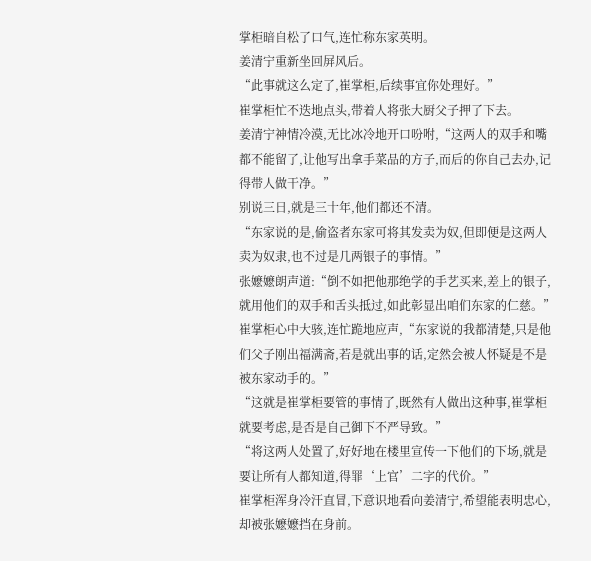掌柜暗自松了口气,连忙称东家英明。
姜清宁重新坐回屏风后。
“此事就这么定了,崔掌柜,后续事宜你处理好。”
崔掌柜忙不迭地点头,带着人将张大厨父子押了下去。
姜清宁神情冷漠,无比冰冷地开口吩咐,“这两人的双手和嘴都不能留了,让他写出拿手菜品的方子,而后的你自己去办,记得带人做干净。”
别说三日,就是三十年,他们都还不清。
“东家说的是,偷盗者东家可将其发卖为奴,但即便是这两人卖为奴隶,也不过是几两银子的事情。”
张嬷嬷朗声道:“倒不如把他那绝学的手艺买来,差上的银子,就用他们的双手和舌头抵过,如此彰显出咱们东家的仁慈。”
崔掌柜心中大骇,连忙跪地应声,“东家说的我都清楚,只是他们父子刚出福满斋,若是就出事的话,定然会被人怀疑是不是被东家动手的。”
“这就是崔掌柜要管的事情了,既然有人做出这种事,崔掌柜就要考虑,是否是自己御下不严导致。”
“将这两人处置了,好好地在楼里宣传一下他们的下场,就是要让所有人都知道,得罪‘上官’二字的代价。”
崔掌柜浑身冷汗直冒,下意识地看向姜清宁,希望能表明忠心,却被张嬷嬷挡在身前。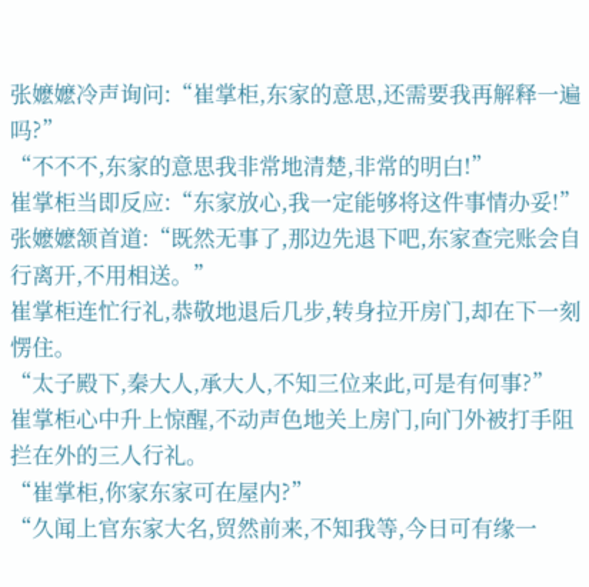张嬷嬷冷声询问:“崔掌柜,东家的意思,还需要我再解释一遍吗?”
“不不不,东家的意思我非常地清楚,非常的明白!”
崔掌柜当即反应:“东家放心,我一定能够将这件事情办妥!”
张嬷嬷颔首道:“既然无事了,那边先退下吧,东家查完账会自行离开,不用相送。”
崔掌柜连忙行礼,恭敬地退后几步,转身拉开房门,却在下一刻愣住。
“太子殿下,秦大人,承大人,不知三位来此,可是有何事?”
崔掌柜心中升上惊醒,不动声色地关上房门,向门外被打手阻拦在外的三人行礼。
“崔掌柜,你家东家可在屋内?”
“久闻上官东家大名,贸然前来,不知我等,今日可有缘一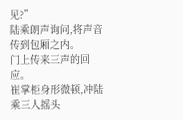见?”
陆乘朗声询问,将声音传到包厢之内。
门上传来三声的回应。
崔掌柜身形微顿,冲陆乘三人摇头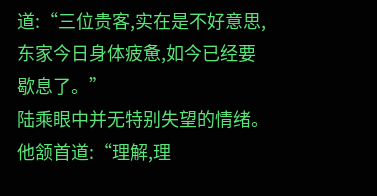道:“三位贵客,实在是不好意思,东家今日身体疲惫,如今已经要歇息了。”
陆乘眼中并无特别失望的情绪。
他颔首道:“理解,理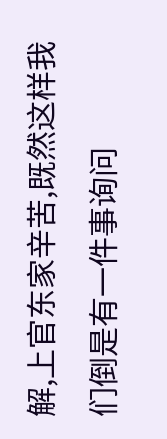解,上官东家辛苦,既然这样我们倒是有一件事询问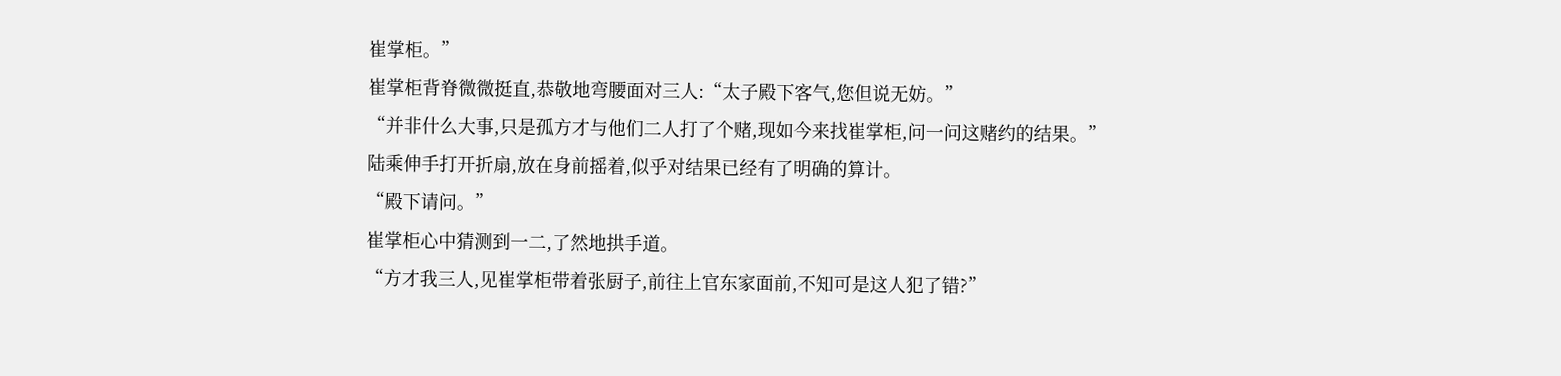崔掌柜。”
崔掌柜背脊微微挺直,恭敬地弯腰面对三人:“太子殿下客气,您但说无妨。”
“并非什么大事,只是孤方才与他们二人打了个赌,现如今来找崔掌柜,问一问这赌约的结果。”
陆乘伸手打开折扇,放在身前摇着,似乎对结果已经有了明确的算计。
“殿下请问。”
崔掌柜心中猜测到一二,了然地拱手道。
“方才我三人,见崔掌柜带着张厨子,前往上官东家面前,不知可是这人犯了错?”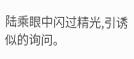陆乘眼中闪过精光,引诱似的询问。